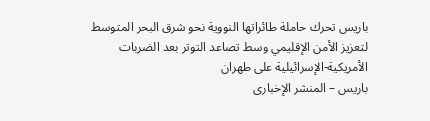باريس تحرك حاملة طائراتها النووية نحو شرق البحر المتوسط لتعزيز الأمن الإقليمي وسط تصاعد التوتر بعد الضربات الأمريكية-الإسرائيلية على طهران
باريس – المنشر الإخبارى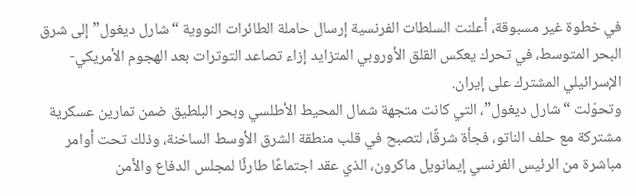في خطوة غير مسبوقة، أعلنت السلطات الفرنسية إرسال حاملة الطائرات النووية “شارل ديغول” إلى شرق البحر المتوسط، في تحرك يعكس القلق الأوروبي المتزايد إزاء تصاعد التوترات بعد الهجوم الأمريكي-الإسرائيلي المشترك على إيران.
وتحوّلت “شارل ديغول”، التي كانت متجهة شمال المحيط الأطلسي وبحر البلطيق ضمن تمارين عسكرية مشتركة مع حلف الناتو، فجأة شرقًا، لتصبح في قلب منطقة الشرق الأوسط الساخنة، وذلك تحت أوامر مباشرة من الرئيس الفرنسي إيمانويل ماكرون، الذي عقد اجتماعًا طارئًا لمجلس الدفاع والأمن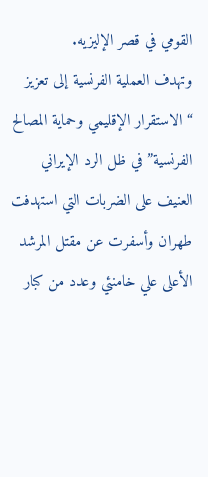القومي في قصر الإليزيه.
وتهدف العملية الفرنسية إلى تعزيز “الاستقرار الإقليمي وحماية المصالح الفرنسية” في ظل الرد الإيراني العنيف على الضربات التي استهدفت طهران وأسفرت عن مقتل المرشد الأعلى علي خامنئي وعدد من كبار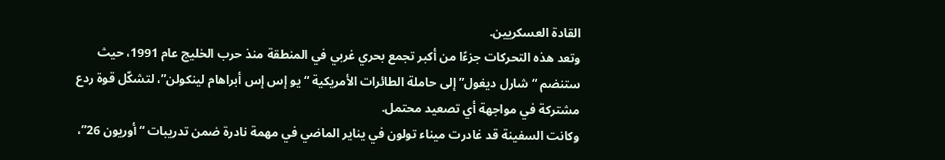القادة العسكريين.
وتعد هذه التحركات جزءًا من أكبر تجمع بحري غربي في المنطقة منذ حرب الخليج عام 1991، حيث ستنضم “شارل ديغول” إلى حاملة الطائرات الأمريكية “يو إس إس أبراهام لينكولن”، لتشكّل قوة ردع مشتركة في مواجهة أي تصعيد محتمل.
وكانت السفينة قد غادرت ميناء تولون في يناير الماضي في مهمة نادرة ضمن تدريبات “أوريون 26”،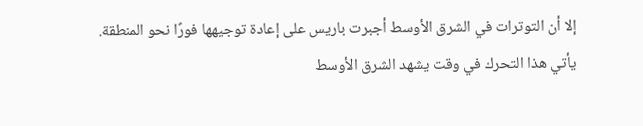إلا أن التوترات في الشرق الأوسط أجبرت باريس على إعادة توجيهها فورًا نحو المنطقة.
يأتي هذا التحرك في وقت يشهد الشرق الأوسط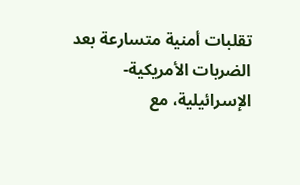تقلبات أمنية متسارعة بعد الضربات الأمريكية-الإسرائيلية، مع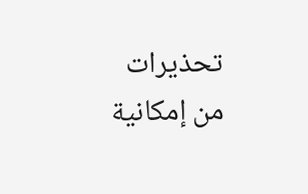تحذيرات من إمكانية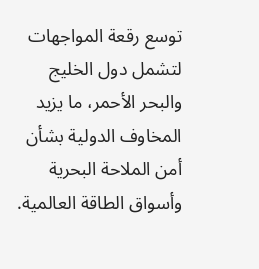توسع رقعة المواجهات لتشمل دول الخليج والبحر الأحمر، ما يزيد المخاوف الدولية بشأن أمن الملاحة البحرية وأسواق الطاقة العالمية.